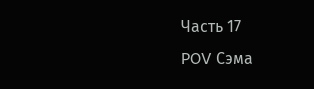Часть 17
POV Сэма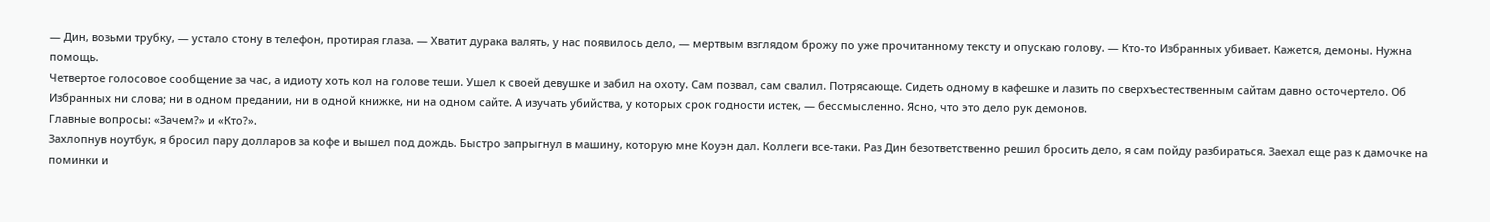— Дин, возьми трубку, — устало стону в телефон, протирая глаза. — Хватит дурака валять, у нас появилось дело, — мертвым взглядом брожу по уже прочитанному тексту и опускаю голову. — Кто-то Избранных убивает. Кажется, демоны. Нужна помощь.
Четвертое голосовое сообщение за час, а идиоту хоть кол на голове теши. Ушел к своей девушке и забил на охоту. Сам позвал, сам свалил. Потрясающе. Сидеть одному в кафешке и лазить по сверхъестественным сайтам давно осточертело. Об Избранных ни слова; ни в одном предании, ни в одной книжке, ни на одном сайте. А изучать убийства, у которых срок годности истек, — бессмысленно. Ясно, что это дело рук демонов.
Главные вопросы: «Зачем?» и «Кто?».
Захлопнув ноутбук, я бросил пару долларов за кофе и вышел под дождь. Быстро запрыгнул в машину, которую мне Коуэн дал. Коллеги все-таки. Раз Дин безответственно решил бросить дело, я сам пойду разбираться. Заехал еще раз к дамочке на поминки и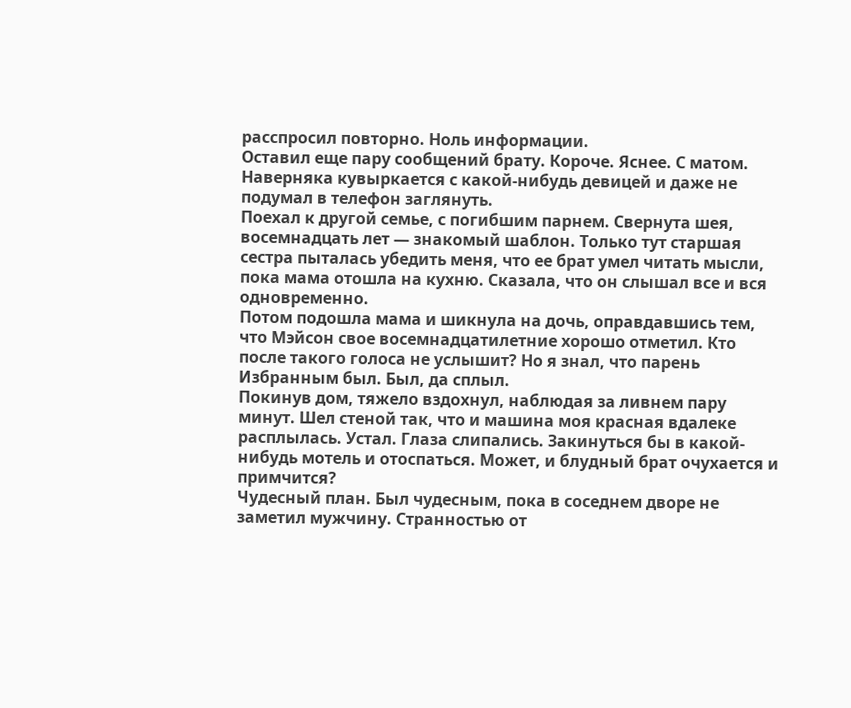расспросил повторно. Ноль информации.
Оставил еще пару сообщений брату. Короче. Яснее. С матом. Наверняка кувыркается с какой-нибудь девицей и даже не подумал в телефон заглянуть.
Поехал к другой семье, с погибшим парнем. Свернута шея, восемнадцать лет — знакомый шаблон. Только тут старшая сестра пыталась убедить меня, что ее брат умел читать мысли, пока мама отошла на кухню. Сказала, что он слышал все и вся одновременно.
Потом подошла мама и шикнула на дочь, оправдавшись тем, что Мэйсон свое восемнадцатилетние хорошо отметил. Кто после такого голоса не услышит? Но я знал, что парень Избранным был. Был, да сплыл.
Покинув дом, тяжело вздохнул, наблюдая за ливнем пару минут. Шел стеной так, что и машина моя красная вдалеке расплылась. Устал. Глаза слипались. Закинуться бы в какой-нибудь мотель и отоспаться. Может, и блудный брат очухается и примчится?
Чудесный план. Был чудесным, пока в соседнем дворе не заметил мужчину. Странностью от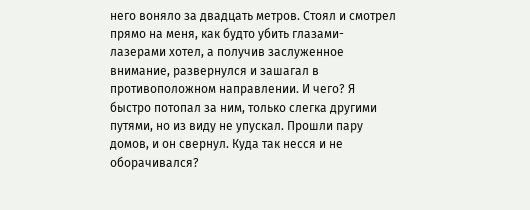него воняло за двадцать метров. Стоял и смотрел прямо на меня, как будто убить глазами-лазерами хотел, а получив заслуженное внимание, развернулся и зашагал в противоположном направлении. И чего? Я быстро потопал за ним, только слегка другими путями, но из виду не упускал. Прошли пару домов, и он свернул. Куда так несся и не оборачивался?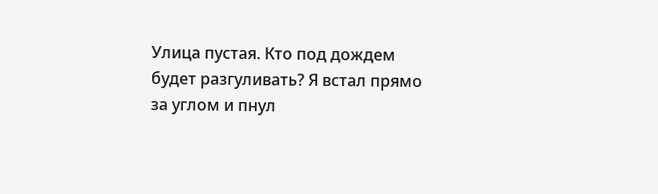Улица пустая. Кто под дождем будет разгуливать? Я встал прямо за углом и пнул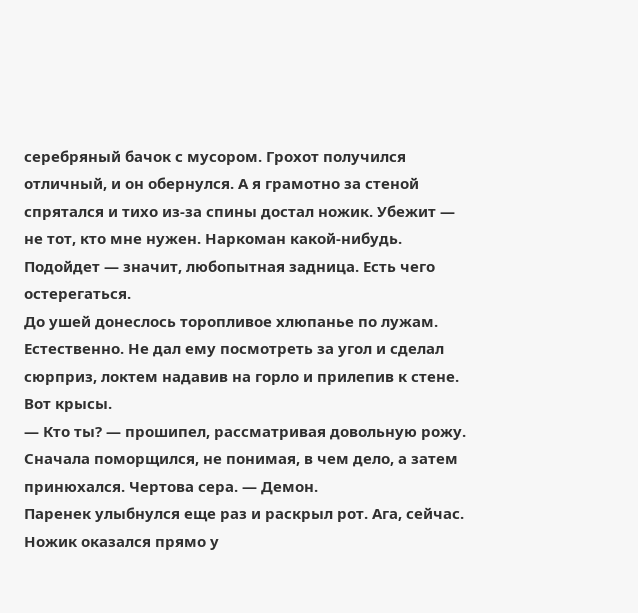серебряный бачок с мусором. Грохот получился отличный, и он обернулся. А я грамотно за стеной спрятался и тихо из-за спины достал ножик. Убежит — не тот, кто мне нужен. Наркоман какой-нибудь. Подойдет — значит, любопытная задница. Есть чего остерегаться.
До ушей донеслось торопливое хлюпанье по лужам. Естественно. Не дал ему посмотреть за угол и сделал сюрприз, локтем надавив на горло и прилепив к стене. Вот крысы.
— Кто ты? — прошипел, рассматривая довольную рожу. Сначала поморщился, не понимая, в чем дело, а затем принюхался. Чертова сера. — Демон.
Паренек улыбнулся еще раз и раскрыл рот. Ага, сейчас. Ножик оказался прямо у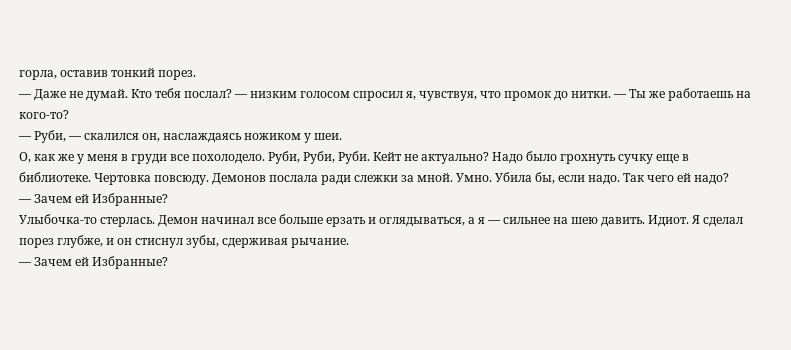горла, оставив тонкий порез.
— Даже не думай. Кто тебя послал? — низким голосом спросил я, чувствуя, что промок до нитки. — Ты же работаешь на кого-то?
— Руби, — скалился он, наслаждаясь ножиком у шеи.
О, как же у меня в груди все похолодело. Руби, Руби, Руби. Кейт не актуально? Надо было грохнуть сучку еще в библиотеке. Чертовка повсюду. Демонов послала ради слежки за мной. Умно. Убила бы, если надо. Так чего ей надо?
— Зачем ей Избранные?
Улыбочка-то стерлась. Демон начинал все больше ерзать и оглядываться, а я — сильнее на шею давить. Идиот. Я сделал порез глубже, и он стиснул зубы, сдерживая рычание.
— Зачем ей Избранные?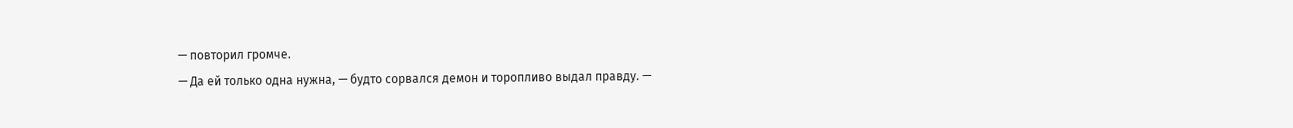— повторил громче.
— Да ей только одна нужна, — будто сорвался демон и торопливо выдал правду. —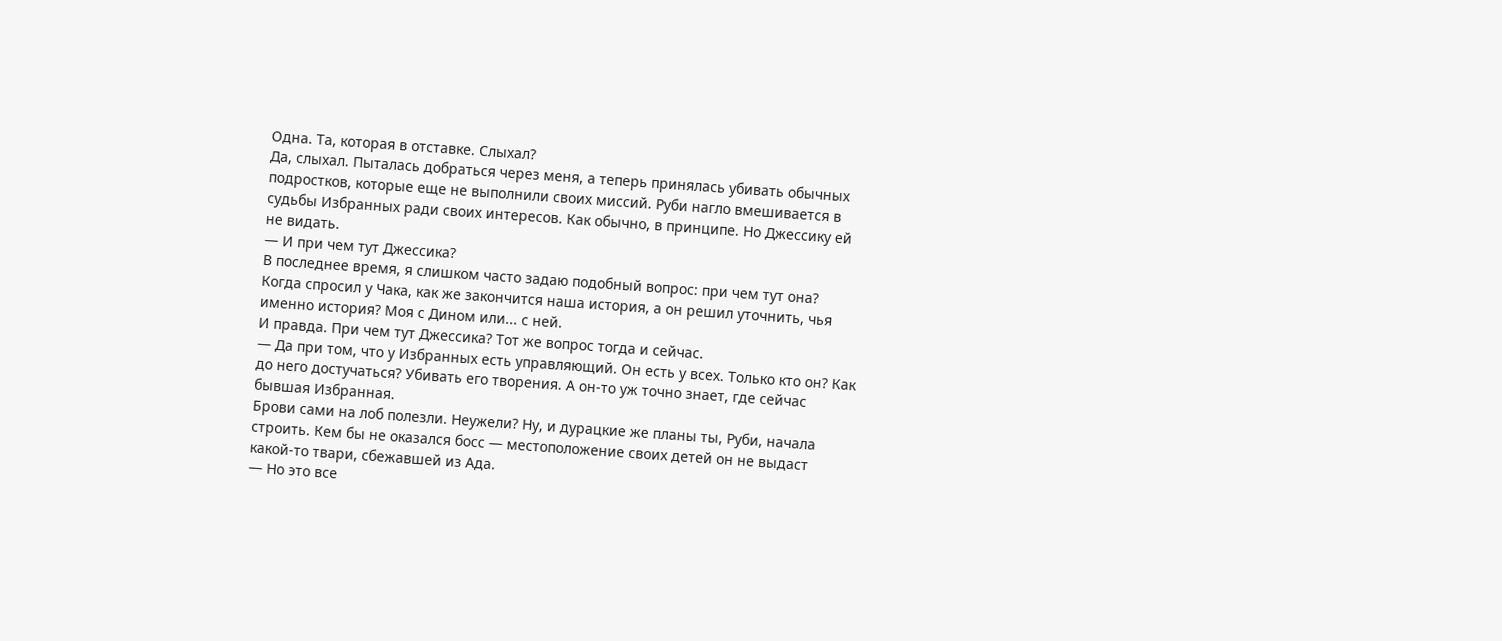Одна. Та, которая в отставке. Слыхал?
Да, слыхал. Пыталась добраться через меня, а теперь принялась убивать обычных подростков, которые еще не выполнили своих миссий. Руби нагло вмешивается в судьбы Избранных ради своих интересов. Как обычно, в принципе. Но Джессику ей не видать.
— И при чем тут Джессика?
В последнее время, я слишком часто задаю подобный вопрос: при чем тут она? Когда спросил у Чака, как же закончится наша история, а он решил уточнить, чья именно история? Моя с Дином или... с ней.
И правда. При чем тут Джессика? Тот же вопрос тогда и сейчас.
— Да при том, что у Избранных есть управляющий. Он есть у всех. Только кто он? Как до него достучаться? Убивать его творения. А он-то уж точно знает, где сейчас бывшая Избранная.
Брови сами на лоб полезли. Неужели? Ну, и дурацкие же планы ты, Руби, начала строить. Кем бы не оказался босс — местоположение своих детей он не выдаст какой-то твари, сбежавшей из Ада.
— Но это все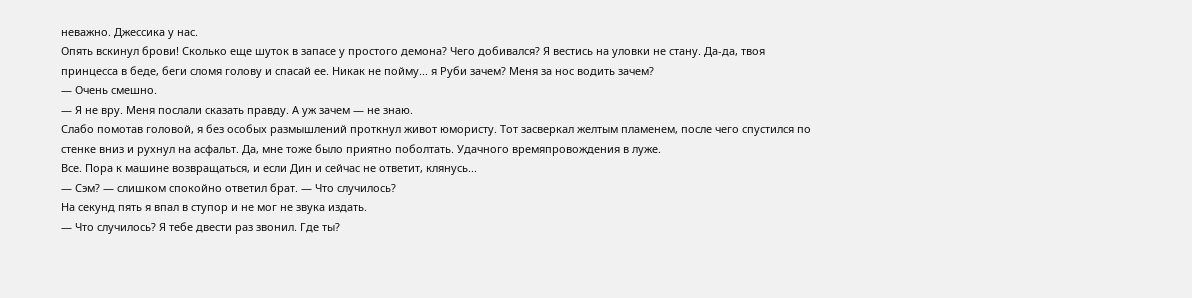неважно. Джессика у нас.
Опять вскинул брови! Сколько еще шуток в запасе у простого демона? Чего добивался? Я вестись на уловки не стану. Да-да, твоя принцесса в беде, беги сломя голову и спасай ее. Никак не пойму... я Руби зачем? Меня за нос водить зачем?
— Очень смешно.
— Я не вру. Меня послали сказать правду. А уж зачем — не знаю.
Слабо помотав головой, я без особых размышлений проткнул живот юмористу. Тот засверкал желтым пламенем, после чего спустился по стенке вниз и рухнул на асфальт. Да, мне тоже было приятно поболтать. Удачного времяпровождения в луже.
Все. Пора к машине возвращаться, и если Дин и сейчас не ответит, клянусь...
— Сэм? — слишком спокойно ответил брат. — Что случилось?
На секунд пять я впал в ступор и не мог не звука издать.
— Что случилось? Я тебе двести раз звонил. Где ты?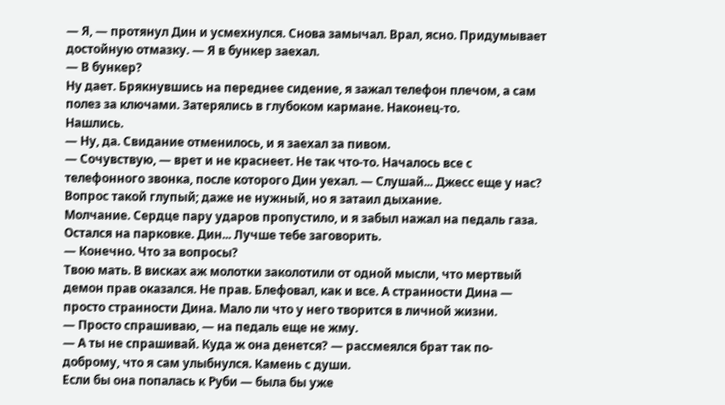— Я, — протянул Дин и усмехнулся. Снова замычал. Врал, ясно. Придумывает достойную отмазку. — Я в бункер заехал.
— В бункер?
Ну дает. Брякнувшись на переднее сидение, я зажал телефон плечом, а сам полез за ключами. Затерялись в глубоком кармане. Наконец-то.
Нашлись.
— Ну, да. Свидание отменилось, и я заехал за пивом.
— Сочувствую, — врет и не краснеет. Не так что-то. Началось все с телефонного звонка, после которого Дин уехал. — Слушай... Джесс еще у нас?
Вопрос такой глупый; даже не нужный, но я затаил дыхание.
Молчание. Сердце пару ударов пропустило, и я забыл нажал на педаль газа. Остался на парковке. Дин... Лучше тебе заговорить.
— Конечно. Что за вопросы?
Твою мать. В висках аж молотки заколотили от одной мысли, что мертвый демон прав оказался. Не прав. Блефовал, как и все. А странности Дина — просто странности Дина. Мало ли что у него творится в личной жизни.
— Просто спрашиваю, — на педаль еще не жму.
— А ты не спрашивай. Куда ж она денется? — рассмеялся брат так по-доброму, что я сам улыбнулся. Камень с души.
Если бы она попалась к Руби — была бы уже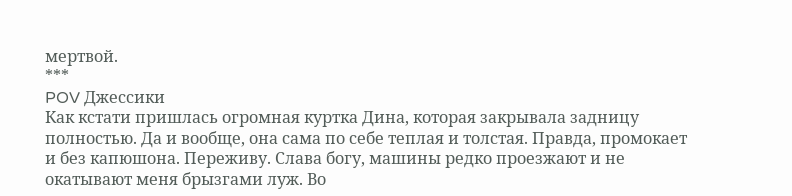мертвой.
***
POV Джессики
Как кстати пришлась огромная куртка Дина, которая закрывала задницу полностью. Да и вообще, она сама по себе теплая и толстая. Правда, промокает и без капюшона. Переживу. Слава богу, машины редко проезжают и не окатывают меня брызгами луж. Во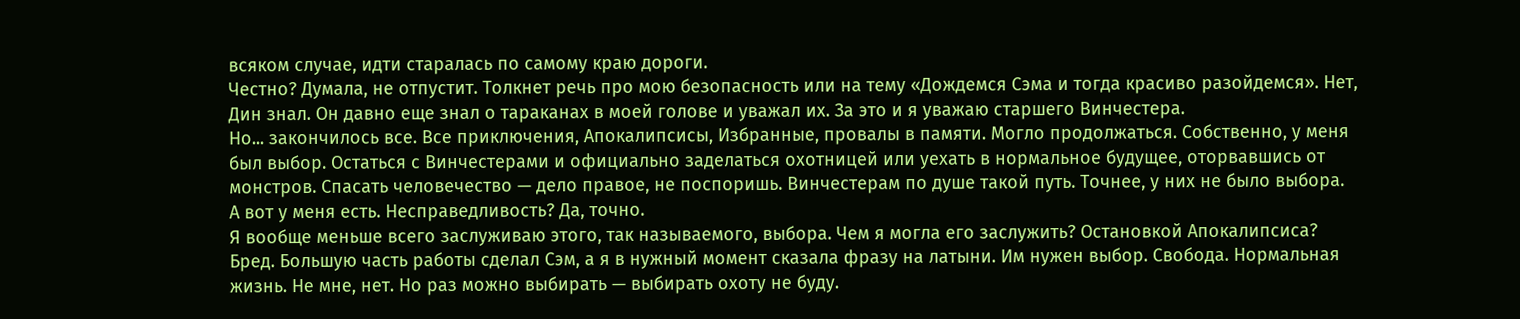всяком случае, идти старалась по самому краю дороги.
Честно? Думала, не отпустит. Толкнет речь про мою безопасность или на тему «Дождемся Сэма и тогда красиво разойдемся». Нет, Дин знал. Он давно еще знал о тараканах в моей голове и уважал их. За это и я уважаю старшего Винчестера.
Но... закончилось все. Все приключения, Апокалипсисы, Избранные, провалы в памяти. Могло продолжаться. Собственно, у меня был выбор. Остаться с Винчестерами и официально заделаться охотницей или уехать в нормальное будущее, оторвавшись от монстров. Спасать человечество — дело правое, не поспоришь. Винчестерам по душе такой путь. Точнее, у них не было выбора.
А вот у меня есть. Несправедливость? Да, точно.
Я вообще меньше всего заслуживаю этого, так называемого, выбора. Чем я могла его заслужить? Остановкой Апокалипсиса? Бред. Большую часть работы сделал Сэм, а я в нужный момент сказала фразу на латыни. Им нужен выбор. Свобода. Нормальная жизнь. Не мне, нет. Но раз можно выбирать — выбирать охоту не буду.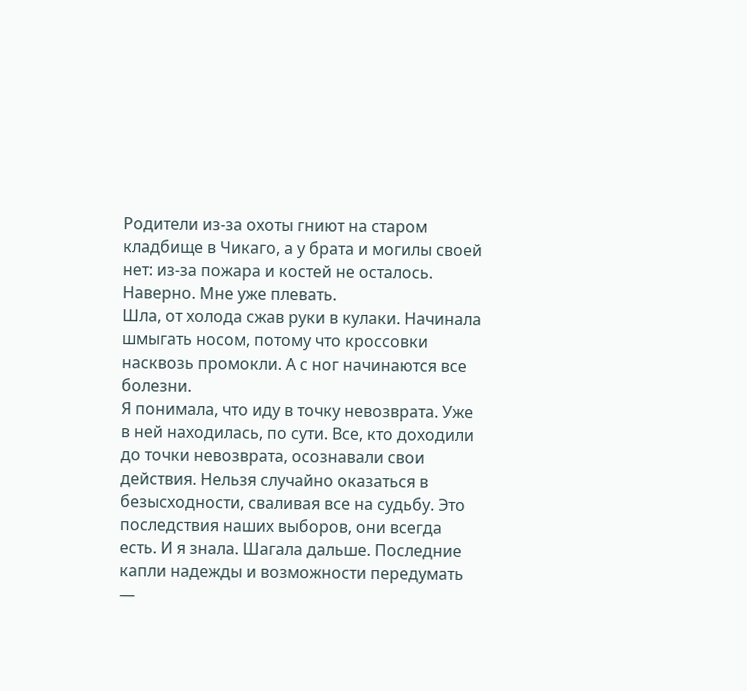Родители из-за охоты гниют на старом кладбище в Чикаго, а у брата и могилы своей нет: из-за пожара и костей не осталось. Наверно. Мне уже плевать.
Шла, от холода сжав руки в кулаки. Начинала шмыгать носом, потому что кроссовки насквозь промокли. А с ног начинаются все болезни.
Я понимала, что иду в точку невозврата. Уже в ней находилась, по сути. Все, кто доходили до точки невозврата, осознавали свои действия. Нельзя случайно оказаться в безысходности, сваливая все на судьбу. Это последствия наших выборов, они всегда есть. И я знала. Шагала дальше. Последние капли надежды и возможности передумать —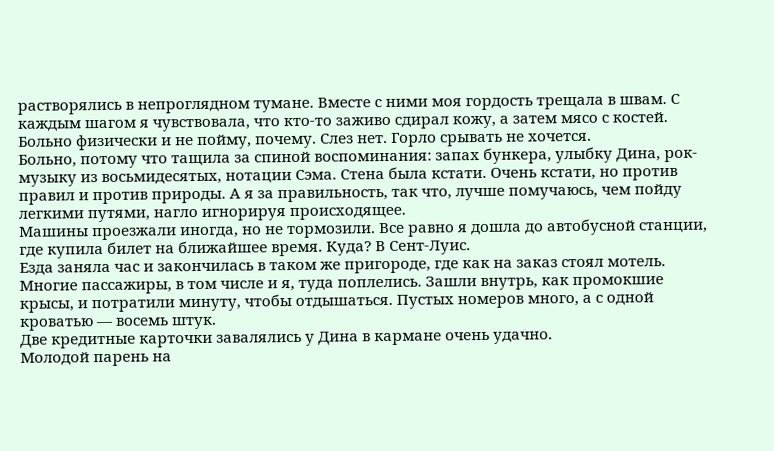растворялись в непроглядном тумане. Вместе с ними моя гордость трещала в швам. С каждым шагом я чувствовала, что кто-то заживо сдирал кожу, а затем мясо с костей.
Больно физически и не пойму, почему. Слез нет. Горло срывать не хочется.
Больно, потому что тащила за спиной воспоминания: запах бункера, улыбку Дина, рок-музыку из восьмидесятых, нотации Сэма. Стена была кстати. Очень кстати, но против правил и против природы. А я за правильность, так что, лучше помучаюсь, чем пойду легкими путями, нагло игнорируя происходящее.
Машины проезжали иногда, но не тормозили. Все равно я дошла до автобусной станции, где купила билет на ближайшее время. Куда? В Сент-Луис.
Езда заняла час и закончилась в таком же пригороде, где как на заказ стоял мотель. Многие пассажиры, в том числе и я, туда поплелись. Зашли внутрь, как промокшие крысы, и потратили минуту, чтобы отдышаться. Пустых номеров много, а с одной кроватью — восемь штук.
Две кредитные карточки завалялись у Дина в кармане очень удачно.
Молодой парень на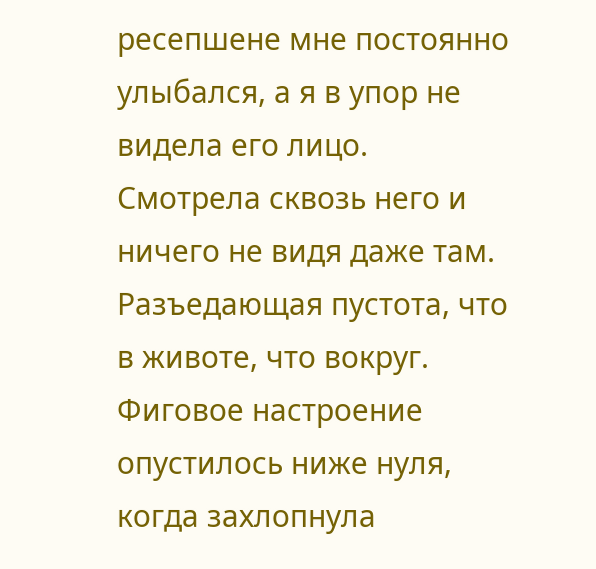ресепшене мне постоянно улыбался, а я в упор не видела его лицо. Смотрела сквозь него и ничего не видя даже там. Разъедающая пустота, что в животе, что вокруг. Фиговое настроение опустилось ниже нуля, когда захлопнула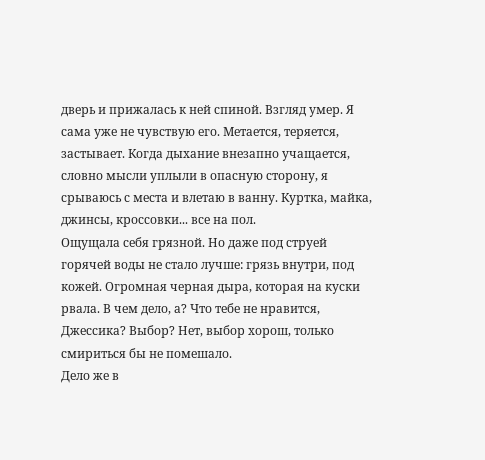дверь и прижалась к ней спиной. Взгляд умер. Я сама уже не чувствую его. Метается, теряется, застывает. Когда дыхание внезапно учащается, словно мысли уплыли в опасную сторону, я срываюсь с места и влетаю в ванну. Куртка, майка, джинсы, кроссовки... все на пол.
Ощущала себя грязной. Но даже под струей горячей воды не стало лучше: грязь внутри, под кожей. Огромная черная дыра, которая на куски рвала. В чем дело, а? Что тебе не нравится, Джессика? Выбор? Нет, выбор хорош, только смириться бы не помешало.
Дело же в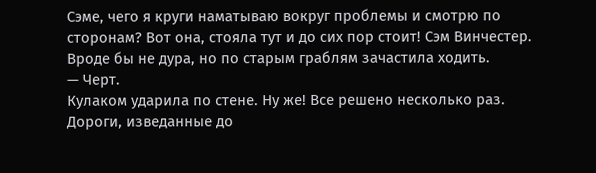Сэме, чего я круги наматываю вокруг проблемы и смотрю по сторонам? Вот она, стояла тут и до сих пор стоит! Сэм Винчестер. Вроде бы не дура, но по старым граблям зачастила ходить.
— Черт.
Кулаком ударила по стене. Ну же! Все решено несколько раз. Дороги, изведанные до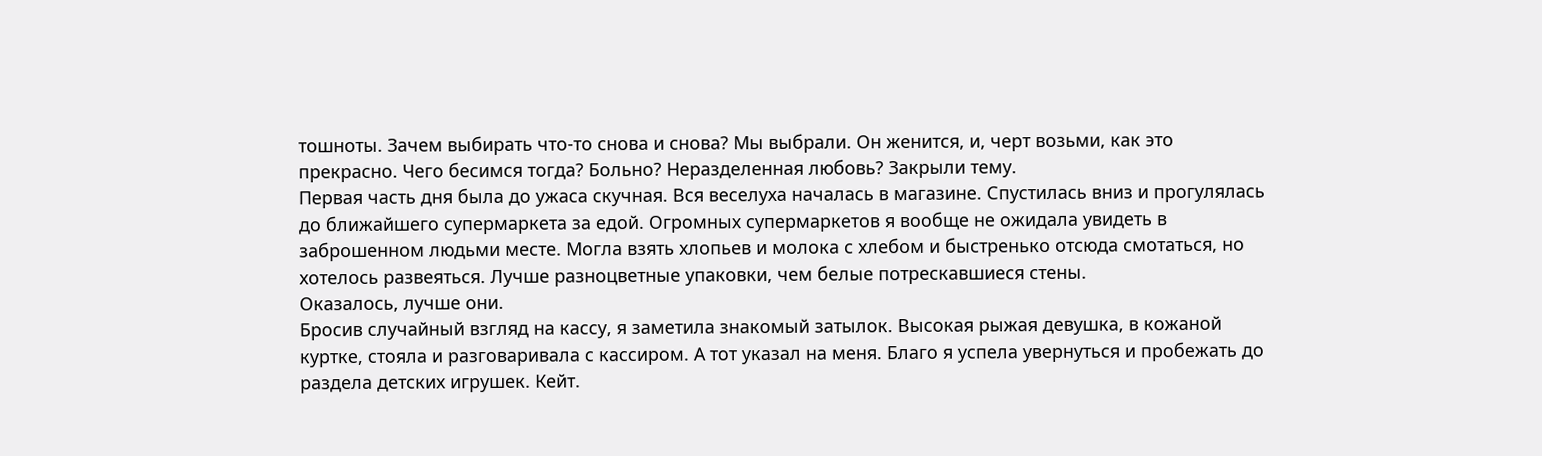тошноты. Зачем выбирать что-то снова и снова? Мы выбрали. Он женится, и, черт возьми, как это прекрасно. Чего бесимся тогда? Больно? Неразделенная любовь? Закрыли тему.
Первая часть дня была до ужаса скучная. Вся веселуха началась в магазине. Спустилась вниз и прогулялась до ближайшего супермаркета за едой. Огромных супермаркетов я вообще не ожидала увидеть в заброшенном людьми месте. Могла взять хлопьев и молока с хлебом и быстренько отсюда смотаться, но хотелось развеяться. Лучше разноцветные упаковки, чем белые потрескавшиеся стены.
Оказалось, лучше они.
Бросив случайный взгляд на кассу, я заметила знакомый затылок. Высокая рыжая девушка, в кожаной куртке, стояла и разговаривала с кассиром. А тот указал на меня. Благо я успела увернуться и пробежать до раздела детских игрушек. Кейт.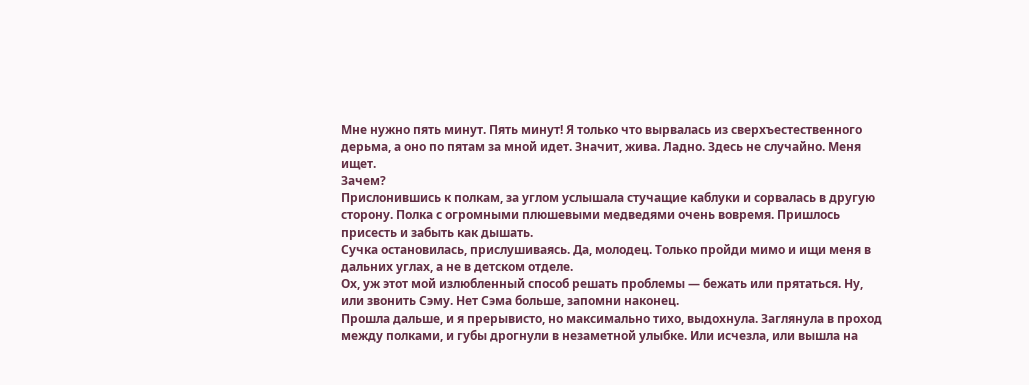Мне нужно пять минут. Пять минут! Я только что вырвалась из сверхъестественного дерьма, а оно по пятам за мной идет. Значит, жива. Ладно. Здесь не случайно. Меня ищет.
Зачем?
Прислонившись к полкам, за углом услышала стучащие каблуки и сорвалась в другую сторону. Полка с огромными плюшевыми медведями очень вовремя. Пришлось присесть и забыть как дышать.
Сучка остановилась, прислушиваясь. Да, молодец. Только пройди мимо и ищи меня в дальних углах, а не в детском отделе.
Ох, уж этот мой излюбленный способ решать проблемы — бежать или прятаться. Ну, или звонить Сэму. Нет Сэма больше, запомни наконец.
Прошла дальше, и я прерывисто, но максимально тихо, выдохнула. Заглянула в проход между полками, и губы дрогнули в незаметной улыбке. Или исчезла, или вышла на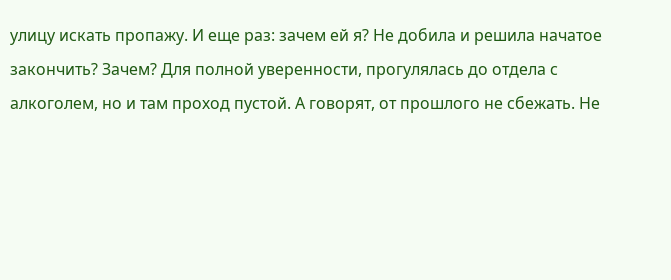улицу искать пропажу. И еще раз: зачем ей я? Не добила и решила начатое закончить? Зачем? Для полной уверенности, прогулялась до отдела с алкоголем, но и там проход пустой. А говорят, от прошлого не сбежать. Не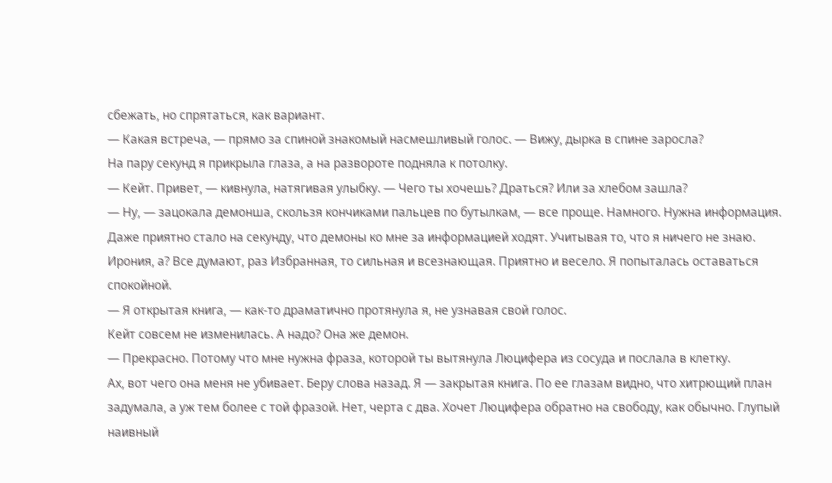сбежать, но спрятаться, как вариант.
— Какая встреча, — прямо за спиной знакомый насмешливый голос. — Вижу, дырка в спине заросла?
На пару секунд я прикрыла глаза, а на развороте подняла к потолку.
— Кейт. Привет, — кивнула, натягивая улыбку. — Чего ты хочешь? Драться? Или за хлебом зашла?
— Ну, — зацокала демонша, скользя кончиками пальцев по бутылкам, — все проще. Намного. Нужна информация.
Даже приятно стало на секунду, что демоны ко мне за информацией ходят. Учитывая то, что я ничего не знаю. Ирония, а? Все думают, раз Избранная, то сильная и всезнающая. Приятно и весело. Я попыталась оставаться спокойной.
— Я открытая книга, — как-то драматично протянула я, не узнавая свой голос.
Кейт совсем не изменилась. А надо? Она же демон.
— Прекрасно. Потому что мне нужна фраза, которой ты вытянула Люцифера из сосуда и послала в клетку.
Ах, вот чего она меня не убивает. Беру слова назад. Я — закрытая книга. По ее глазам видно, что хитрющий план задумала, а уж тем более с той фразой. Нет, черта с два. Хочет Люцифера обратно на свободу, как обычно. Глупый наивный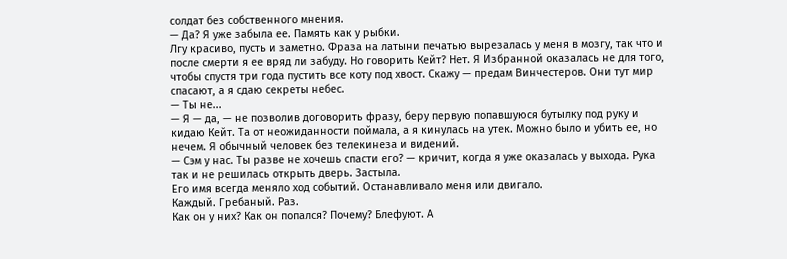солдат без собственного мнения.
— Да? Я уже забыла ее. Память как у рыбки.
Лгу красиво, пусть и заметно. Фраза на латыни печатью вырезалась у меня в мозгу, так что и после смерти я ее вряд ли забуду. Но говорить Кейт? Нет. Я Избранной оказалась не для того, чтобы спустя три года пустить все коту под хвост. Скажу — предам Винчестеров. Они тут мир спасают, а я сдаю секреты небес.
— Ты не...
— Я — да, — не позволив договорить фразу, беру первую попавшуюся бутылку под руку и кидаю Кейт. Та от неожиданности поймала, а я кинулась на утек. Можно было и убить ее, но нечем. Я обычный человек без телекинеза и видений.
— Сэм у нас. Ты разве не хочешь спасти его? — кричит, когда я уже оказалась у выхода. Рука так и не решилась открыть дверь. Застыла.
Его имя всегда меняло ход событий. Останавливало меня или двигало.
Каждый. Гребаный. Раз.
Как он у них? Как он попался? Почему? Блефуют. А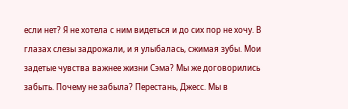если нет? Я не хотела с ним видеться и до сих пор не хочу. В глазах слезы задрожали, и я улыбалась, сжимая зубы. Мои задетые чувства важнее жизни Сэма? Мы же договорились забыть. Почему не забыла? Перестань, Джесс. Мы в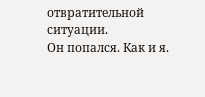отвратительной ситуации.
Он попался. Как и я.